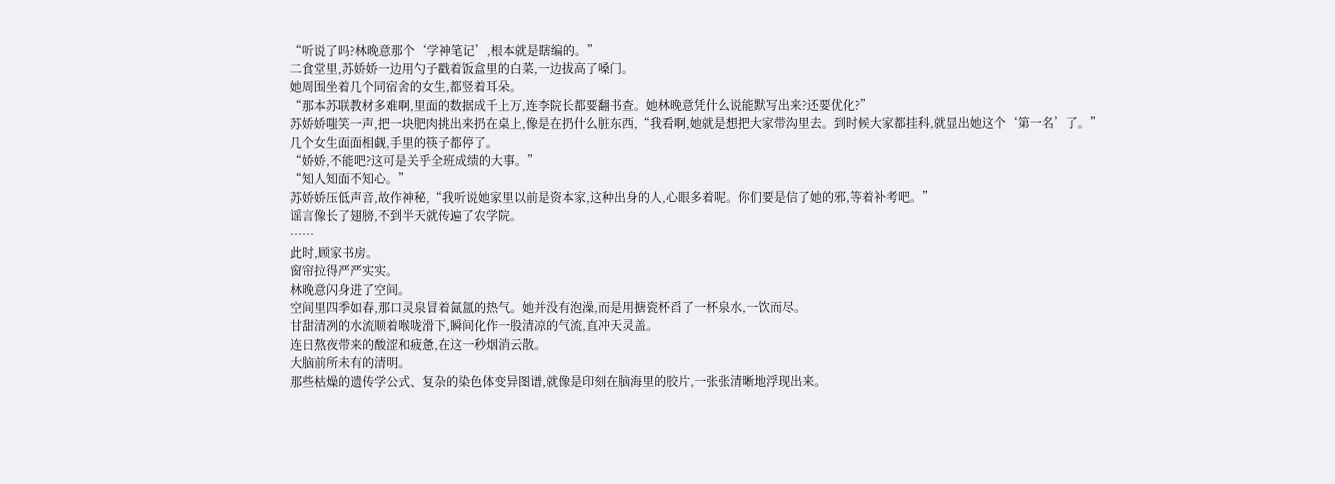“听说了吗?林晚意那个‘学神笔记’,根本就是瞎编的。”
二食堂里,苏娇娇一边用勺子戳着饭盒里的白菜,一边拔高了嗓门。
她周围坐着几个同宿舍的女生,都竖着耳朵。
“那本苏联教材多难啊,里面的数据成千上万,连李院长都要翻书查。她林晚意凭什么说能默写出来?还要优化?”
苏娇娇嗤笑一声,把一块肥肉挑出来扔在桌上,像是在扔什么脏东西,“我看啊,她就是想把大家带沟里去。到时候大家都挂科,就显出她这个‘第一名’了。”
几个女生面面相觑,手里的筷子都停了。
“娇娇,不能吧?这可是关乎全班成绩的大事。”
“知人知面不知心。”
苏娇娇压低声音,故作神秘,“我听说她家里以前是资本家,这种出身的人,心眼多着呢。你们要是信了她的邪,等着补考吧。”
谣言像长了翅膀,不到半天就传遍了农学院。
……
此时,顾家书房。
窗帘拉得严严实实。
林晚意闪身进了空间。
空间里四季如春,那口灵泉冒着氤氲的热气。她并没有泡澡,而是用搪瓷杯舀了一杯泉水,一饮而尽。
甘甜清冽的水流顺着喉咙滑下,瞬间化作一股清凉的气流,直冲天灵盖。
连日熬夜带来的酸涩和疲惫,在这一秒烟消云散。
大脑前所未有的清明。
那些枯燥的遗传学公式、复杂的染色体变异图谱,就像是印刻在脑海里的胶片,一张张清晰地浮现出来。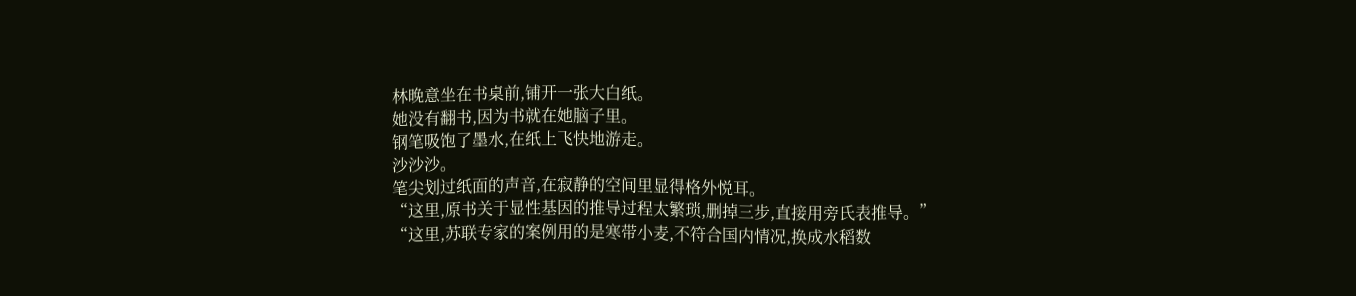林晚意坐在书桌前,铺开一张大白纸。
她没有翻书,因为书就在她脑子里。
钢笔吸饱了墨水,在纸上飞快地游走。
沙沙沙。
笔尖划过纸面的声音,在寂静的空间里显得格外悦耳。
“这里,原书关于显性基因的推导过程太繁琐,删掉三步,直接用旁氏表推导。”
“这里,苏联专家的案例用的是寒带小麦,不符合国内情况,换成水稻数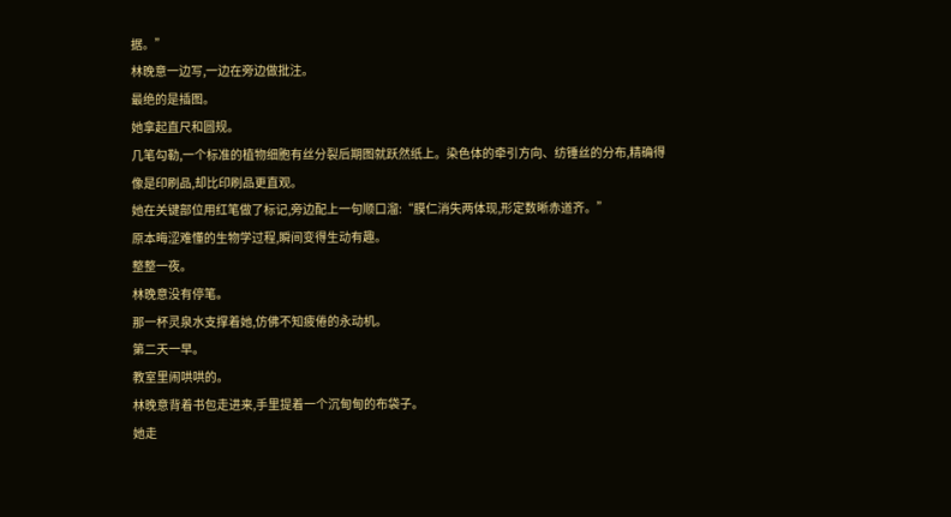据。”
林晚意一边写,一边在旁边做批注。
最绝的是插图。
她拿起直尺和圆规。
几笔勾勒,一个标准的植物细胞有丝分裂后期图就跃然纸上。染色体的牵引方向、纺锤丝的分布,精确得像是印刷品,却比印刷品更直观。
她在关键部位用红笔做了标记,旁边配上一句顺口溜:“膜仁消失两体现,形定数晰赤道齐。”
原本晦涩难懂的生物学过程,瞬间变得生动有趣。
整整一夜。
林晚意没有停笔。
那一杯灵泉水支撑着她,仿佛不知疲倦的永动机。
第二天一早。
教室里闹哄哄的。
林晚意背着书包走进来,手里提着一个沉甸甸的布袋子。
她走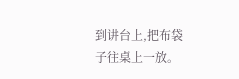到讲台上,把布袋子往桌上一放。